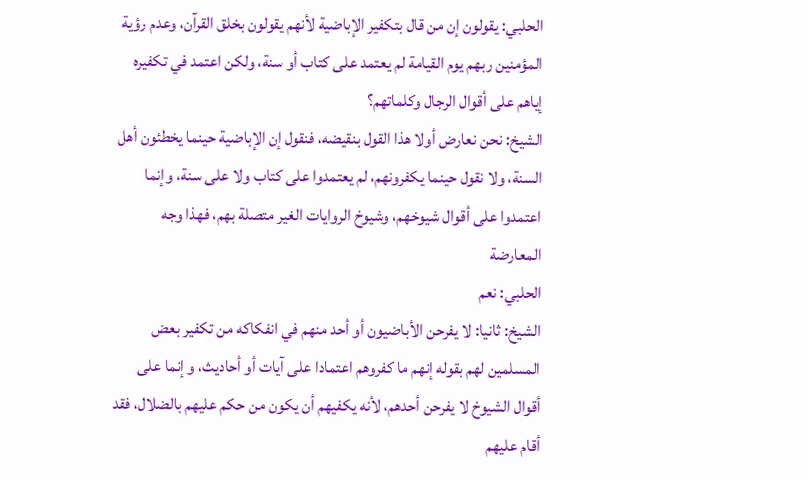الحلبي: يقولون إن من قال بتكفير الإباضية لأنهم يقولون بخلق القرآن، وعدم رؤية المؤمنين ربهم يوم القيامة لم يعتمد على كتاب أو سنة، ولكن اعتمد في تكفيره إياهم على أقوال الرجال وكلماتهم؟
الشيخ: نحن نعارض أولا هذا القول بنقيضه، فنقول إن الإباضية حينما يخطئون أهل السنة، ولا نقول حينما يكفرونهم، لم يعتمدوا على كتاب ولا على سنة، وإنما اعتمدوا على أقوال شيوخهم، وشيوخ الروايات الغير متصلة بهم، فهذا وجه المعارضة
الحلبي: نعم
الشيخ: ثانيا: لا يفرحن الأباضيون أو أحد منهم في انفكاكه من تكفير بعض المسلمين لهم بقوله إنهم ما كفروهم اعتمادا على آيات أو أحاديث، و إنما على أقوال الشيوخ لا يفرحن أحدهم، لأنه يكفيهم أن يكون من حكم عليهم بالضلال، فقد أقام عليهم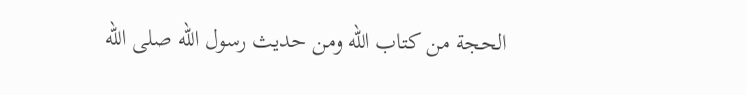الحجة من كتاب الله ومن حديث رسول الله صلى الله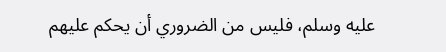عليه وسلم، فليس من الضروري أن يحكم عليهم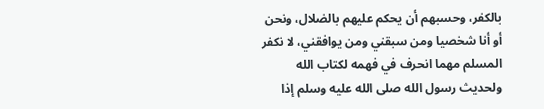بالكفر، وحسبهم أن يحكم عليهم بالضلال، ونحن أو أنا شخصيا ومن سبقني ومن يوافقني، لا نكفر المسلم مهما انحرف في فهمه لكتاب الله ولحديث رسول الله صلى الله عليه وسلم إذا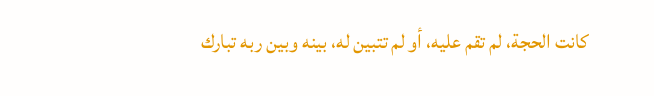كانت الحجة، لم تقم عليه، أو لم تتبين له، بينه وبين ربه تبارك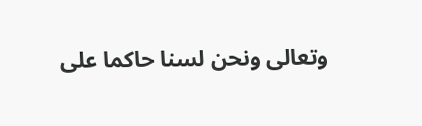وتعالى ونحن لسنا حاكما على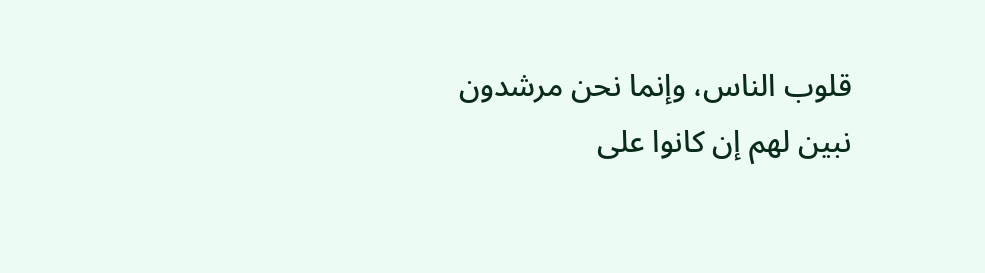قلوب الناس، وإنما نحن مرشدون نبين لهم إن كانوا على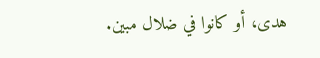هدى، أو كانوا في ضلال مبين.